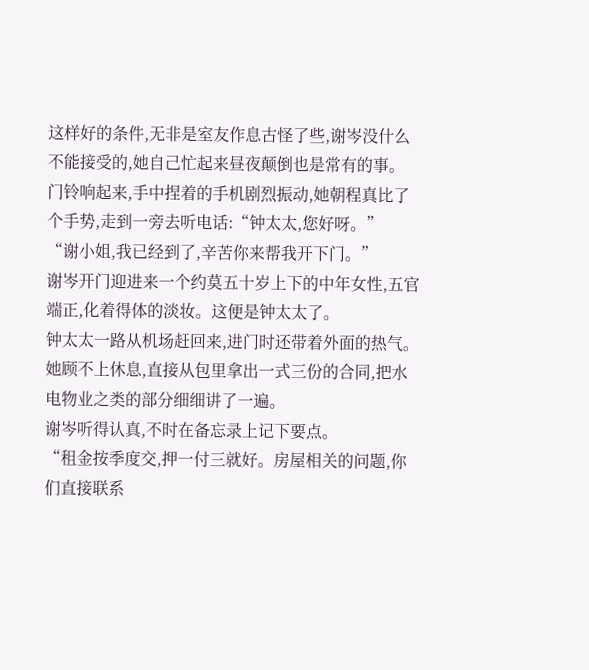这样好的条件,无非是室友作息古怪了些,谢岑没什么不能接受的,她自己忙起来昼夜颠倒也是常有的事。
门铃响起来,手中捏着的手机剧烈振动,她朝程真比了个手势,走到一旁去听电话:“钟太太,您好呀。”
“谢小姐,我已经到了,辛苦你来帮我开下门。”
谢岑开门迎进来一个约莫五十岁上下的中年女性,五官端正,化着得体的淡妆。这便是钟太太了。
钟太太一路从机场赶回来,进门时还带着外面的热气。
她顾不上休息,直接从包里拿出一式三份的合同,把水电物业之类的部分细细讲了一遍。
谢岑听得认真,不时在备忘录上记下要点。
“租金按季度交,押一付三就好。房屋相关的问题,你们直接联系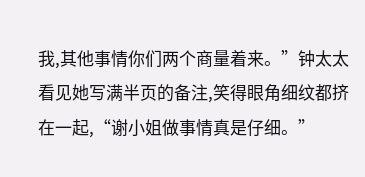我,其他事情你们两个商量着来。”钟太太看见她写满半页的备注,笑得眼角细纹都挤在一起,“谢小姐做事情真是仔细。”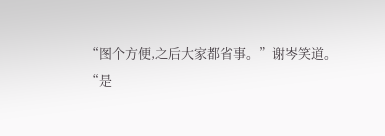“图个方便,之后大家都省事。”谢岑笑道。
“是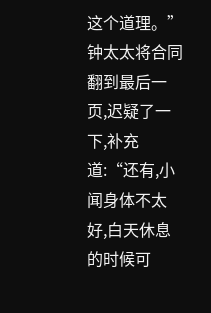这个道理。”
钟太太将合同翻到最后一页,迟疑了一下,补充道:“还有,小闻身体不太好,白天休息的时候可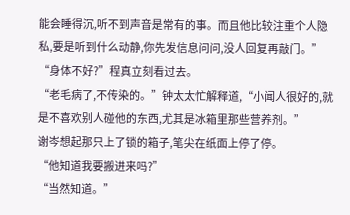能会睡得沉,听不到声音是常有的事。而且他比较注重个人隐私,要是听到什么动静,你先发信息问问,没人回复再敲门。”
“身体不好?”程真立刻看过去。
“老毛病了,不传染的。”钟太太忙解释道,“小闻人很好的,就是不喜欢别人碰他的东西,尤其是冰箱里那些营养剂。”
谢岑想起那只上了锁的箱子,笔尖在纸面上停了停。
“他知道我要搬进来吗?”
“当然知道。”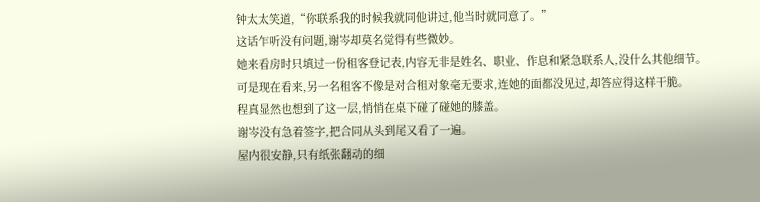钟太太笑道,“你联系我的时候我就同他讲过,他当时就同意了。”
这话乍听没有问题,谢岑却莫名觉得有些微妙。
她来看房时只填过一份租客登记表,内容无非是姓名、职业、作息和紧急联系人,没什么其他细节。
可是现在看来,另一名租客不像是对合租对象毫无要求,连她的面都没见过,却答应得这样干脆。
程真显然也想到了这一层,悄悄在桌下碰了碰她的膝盖。
谢岑没有急着签字,把合同从头到尾又看了一遍。
屋内很安静,只有纸张翻动的细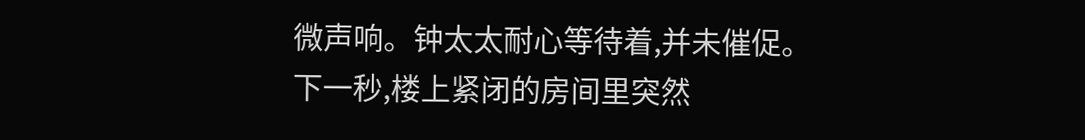微声响。钟太太耐心等待着,并未催促。
下一秒,楼上紧闭的房间里突然